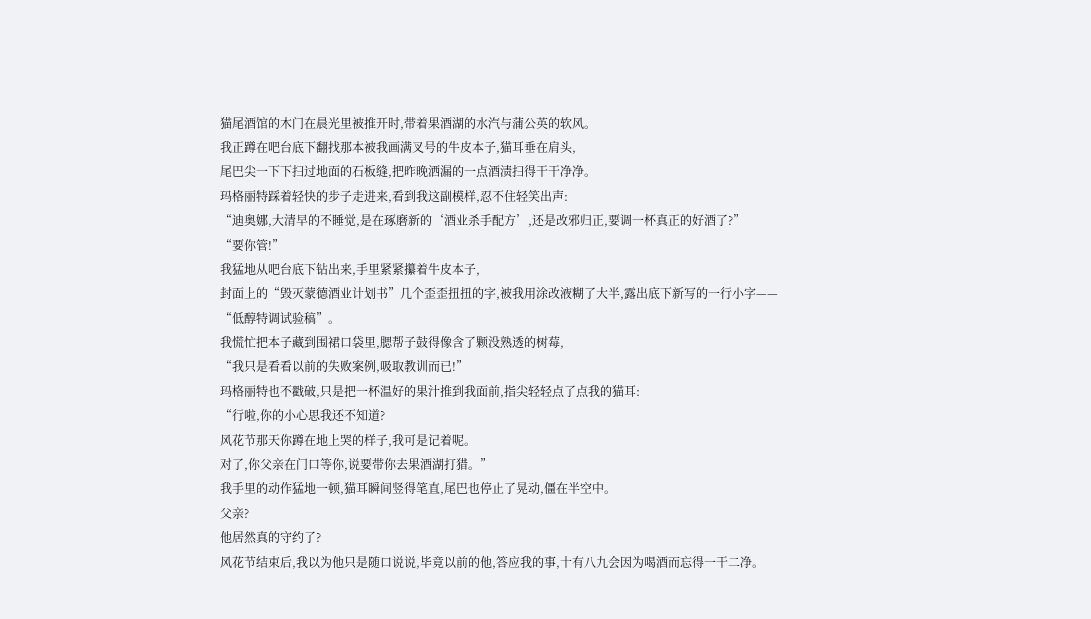猫尾酒馆的木门在晨光里被推开时,带着果酒湖的水汽与蒲公英的软风。
我正蹲在吧台底下翻找那本被我画满叉号的牛皮本子,猫耳垂在肩头,
尾巴尖一下下扫过地面的石板缝,把昨晚洒漏的一点酒渍扫得干干净净。
玛格丽特踩着轻快的步子走进来,看到我这副模样,忍不住轻笑出声:
“迪奥娜,大清早的不睡觉,是在琢磨新的‘酒业杀手配方’,还是改邪归正,要调一杯真正的好酒了?”
“要你管!”
我猛地从吧台底下钻出来,手里紧紧攥着牛皮本子,
封面上的“毁灭蒙德酒业计划书”几个歪歪扭扭的字,被我用涂改液糊了大半,露出底下新写的一行小字——
“低醇特调试验稿”。
我慌忙把本子藏到围裙口袋里,腮帮子鼓得像含了颗没熟透的树莓,
“我只是看看以前的失败案例,吸取教训而已!”
玛格丽特也不戳破,只是把一杯温好的果汁推到我面前,指尖轻轻点了点我的猫耳:
“行啦,你的小心思我还不知道?
风花节那天你蹲在地上哭的样子,我可是记着呢。
对了,你父亲在门口等你,说要带你去果酒湖打猎。”
我手里的动作猛地一顿,猫耳瞬间竖得笔直,尾巴也停止了晃动,僵在半空中。
父亲?
他居然真的守约了?
风花节结束后,我以为他只是随口说说,毕竟以前的他,答应我的事,十有八九会因为喝酒而忘得一干二净。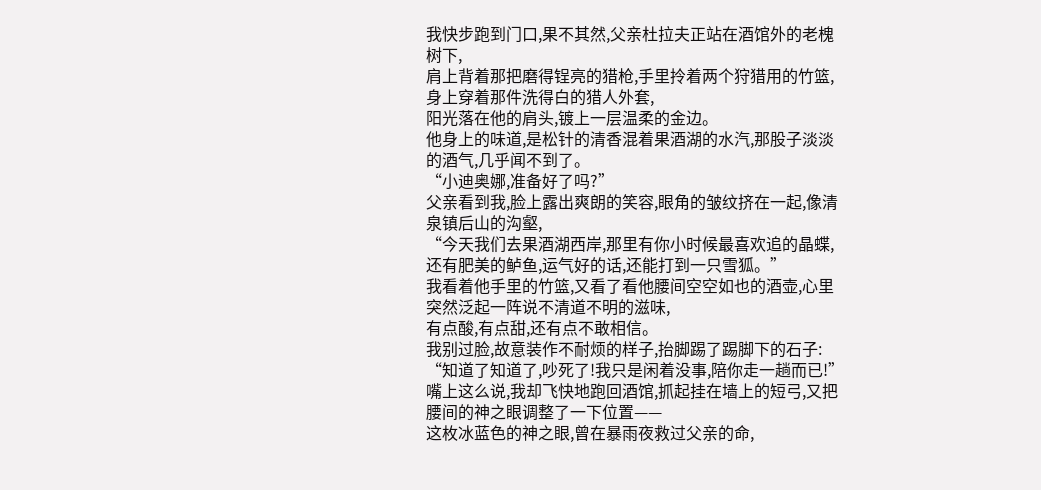我快步跑到门口,果不其然,父亲杜拉夫正站在酒馆外的老槐树下,
肩上背着那把磨得锃亮的猎枪,手里拎着两个狩猎用的竹篮,身上穿着那件洗得白的猎人外套,
阳光落在他的肩头,镀上一层温柔的金边。
他身上的味道,是松针的清香混着果酒湖的水汽,那股子淡淡的酒气,几乎闻不到了。
“小迪奥娜,准备好了吗?”
父亲看到我,脸上露出爽朗的笑容,眼角的皱纹挤在一起,像清泉镇后山的沟壑,
“今天我们去果酒湖西岸,那里有你小时候最喜欢追的晶蝶,还有肥美的鲈鱼,运气好的话,还能打到一只雪狐。”
我看着他手里的竹篮,又看了看他腰间空空如也的酒壶,心里突然泛起一阵说不清道不明的滋味,
有点酸,有点甜,还有点不敢相信。
我别过脸,故意装作不耐烦的样子,抬脚踢了踢脚下的石子:
“知道了知道了,吵死了!我只是闲着没事,陪你走一趟而已!”
嘴上这么说,我却飞快地跑回酒馆,抓起挂在墙上的短弓,又把腰间的神之眼调整了一下位置——
这枚冰蓝色的神之眼,曾在暴雨夜救过父亲的命,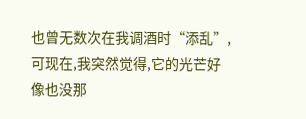也曾无数次在我调酒时“添乱”,
可现在,我突然觉得,它的光芒好像也没那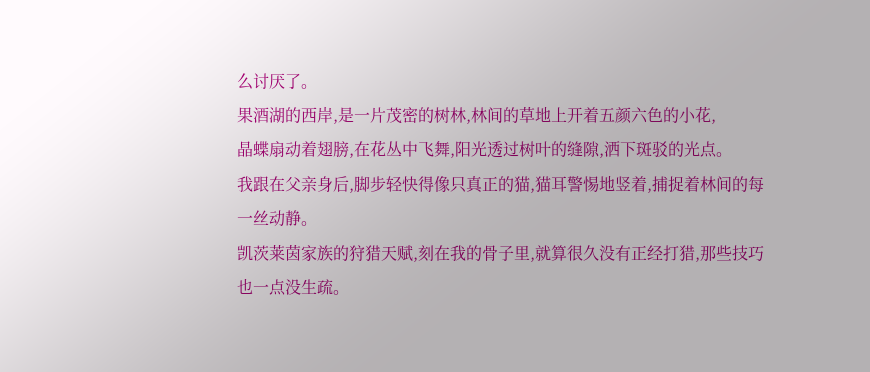么讨厌了。
果酒湖的西岸,是一片茂密的树林,林间的草地上开着五颜六色的小花,
晶蝶扇动着翅膀,在花丛中飞舞,阳光透过树叶的缝隙,洒下斑驳的光点。
我跟在父亲身后,脚步轻快得像只真正的猫,猫耳警惕地竖着,捕捉着林间的每一丝动静。
凯茨莱茵家族的狩猎天赋,刻在我的骨子里,就算很久没有正经打猎,那些技巧也一点没生疏。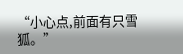“小心点,前面有只雪狐。”